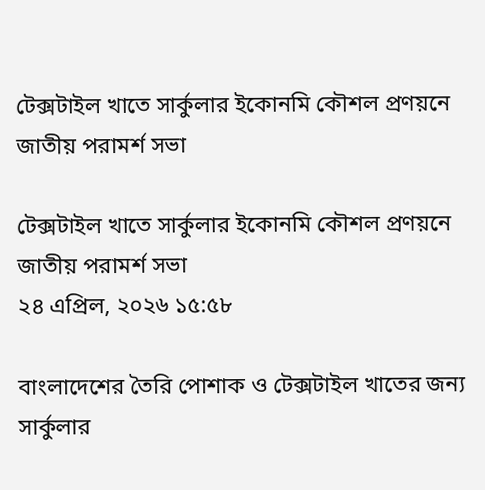টেক্সটাইল খাতে সার্কুলার ইকোনমি কৌশল প্রণয়নে জাতীয় পরামর্শ সভা

টেক্সটাইল খাতে সার্কুলার ইকোনমি কৌশল প্রণয়নে  জাতীয় পরামর্শ সভা
২৪ এপ্রিল, ২০২৬ ১৫:৫৮

বাংলাদেশের তৈরি পোশাক ও টেক্সটাইল খাতের জন্য সার্কুলার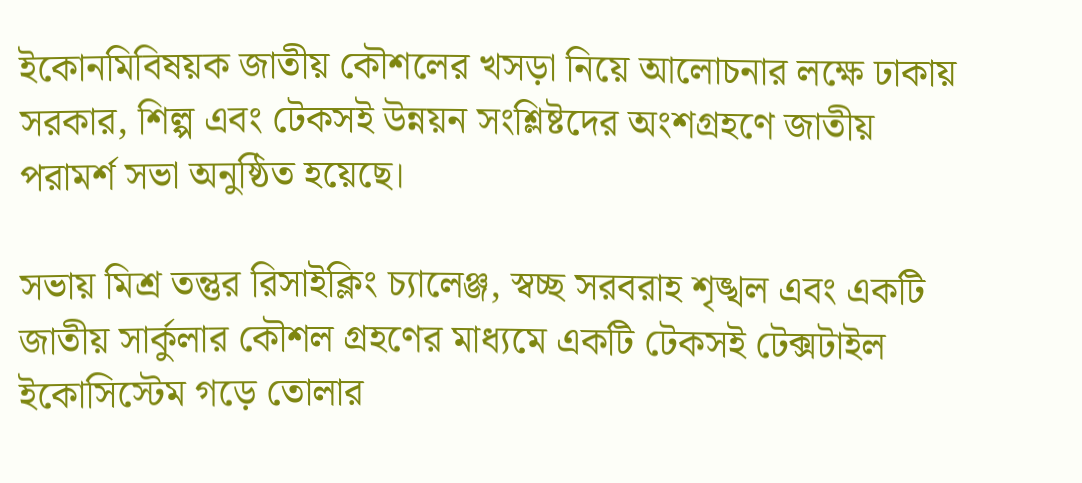ইকোনমিবিষয়ক জাতীয় কৌশলের খসড়া নিয়ে আলোচনার লক্ষে ঢাকায় সরকার, শিল্প এবং টেকসই উন্নয়ন সংশ্লিষ্টদের অংশগ্রহণে জাতীয় পরামর্শ সভা অনুষ্ঠিত হয়েছে।

সভায় মিশ্র তন্তুর রিসাইক্লিং চ্যালেঞ্জ, স্বচ্ছ সরবরাহ শৃঙ্খল এবং একটি জাতীয় সার্কুলার কৌশল গ্রহণের মাধ্যমে একটি টেকসই টেক্সটাইল ইকোসিস্টেম গড়ে তোলার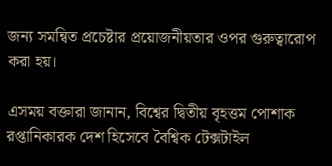জন্য সমন্বিত প্রচেষ্টার প্রয়োজনীয়তার ওপর গুরুত্বারোপ করা হয়।

এসময় বক্তারা জানান, বিশ্বের দ্বিতীয় বৃহত্তম পোশাক রপ্তানিকারক দেশ হিসেবে বৈশ্বিক টেক্সটাইল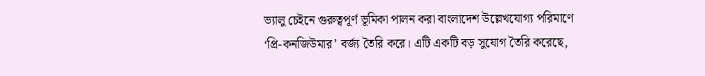ভ্যালু চেইনে গুরুত্বপূর্ণ ভূমিকা পালন করা বাংলাদেশ উল্লেখযোগ্য পরিমাণে ‘প্রি-কনজিউমার’ বর্জ্য তৈরি করে। এটি একটি বড় সুযোগ তৈরি করেছে,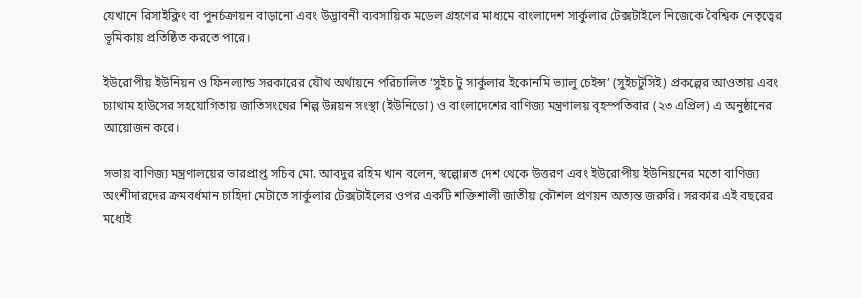যেখানে রিসাইক্লিং বা পুনর্চক্রায়ন বাড়ানো এবং উদ্ভাবনী ব্যবসায়িক মডেল গ্রহণের মাধ্যমে বাংলাদেশ সার্কুলার টেক্সটাইলে নিজেকে বৈশ্বিক নেতৃত্বের ভূমিকায় প্রতিষ্ঠিত করতে পারে।

ইউরোপীয় ইউনিয়ন ও ফিনল্যান্ড সরকারের যৌথ অর্থায়নে পরিচালিত ‘সুইচ টু সার্কুলার ইকোনমি ভ্যালু চেইন্স’ (সুইচটুসিই) প্রকল্পের আওতায় এবং চ্যাথাম হাউসের সহযোগিতায় জাতিসংঘের শিল্প উন্নয়ন সংস্থা (ইউনিডো) ও বাংলাদেশের বাণিজ্য মন্ত্রণালয় বৃহস্পতিবার (২৩ এপ্রিল) এ অনুষ্ঠানের আয়োজন করে।

সভায় বাণিজ্য মন্ত্রণালয়ের ভারপ্রাপ্ত সচিব মো. আবদুর রহিম খান বলেন, স্বল্পোন্নত দেশ থেকে উত্তরণ এবং ইউরোপীয় ইউনিয়নের মতো বাণিজ্য অংশীদারদের ক্রমবর্ধমান চাহিদা মেটাতে সার্কুলার টেক্সটাইলের ওপর একটি শক্তিশালী জাতীয় কৌশল প্রণয়ন অত্যন্ত জরুরি। সরকার এই বছরের মধ্যেই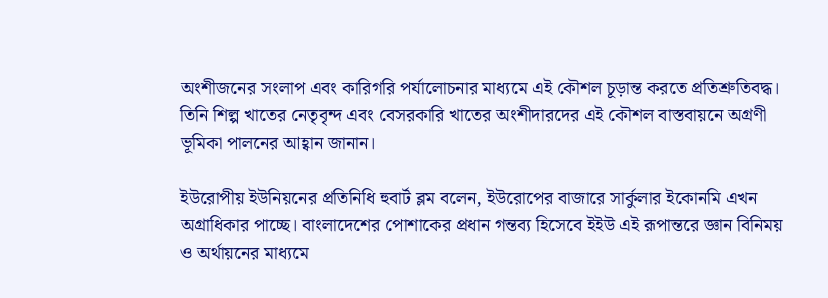অংশীজনের সংলাপ এবং কারিগরি পর্যালোচনার মাধ্যমে এই কৌশল চূড়ান্ত করতে প্রতিশ্রুতিবদ্ধ। তিনি শিল্প খাতের নেতৃবৃন্দ এবং বেসরকারি খাতের অংশীদারদের এই কৌশল বাস্তবায়নে অগ্রণী ভূমিকা পালনের আহ্বান জানান।

ইউরোপীয় ইউনিয়নের প্রতিনিধি হুবার্ট ব্লম বলেন, ইউরোপের বাজারে সার্কুলার ইকোনমি এখন অগ্রাধিকার পাচ্ছে। বাংলাদেশের পোশাকের প্রধান গন্তব্য হিসেবে ইইউ এই রূপান্তরে জ্ঞান বিনিময় ও অর্থায়নের মাধ্যমে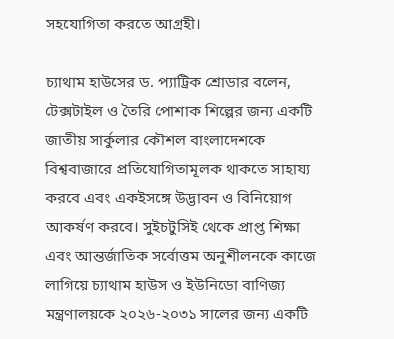সহযোগিতা করতে আগ্রহী।

চ্যাথাম হাউসের ড. প্যাট্রিক শ্রোডার বলেন, টেক্সটাইল ও তৈরি পোশাক শিল্পের জন্য একটি জাতীয় সার্কুলার কৌশল বাংলাদেশকে বিশ্ববাজারে প্রতিযোগিতামূলক থাকতে সাহায্য করবে এবং একইসঙ্গে উদ্ভাবন ও বিনিয়োগ আকর্ষণ করবে। সুইচটুসিই থেকে প্রাপ্ত শিক্ষা এবং আন্তর্জাতিক সর্বোত্তম অনুশীলনকে কাজে লাগিয়ে চ্যাথাম হাউস ও ইউনিডো বাণিজ্য মন্ত্রণালয়কে ২০২৬-২০৩১ সালের জন্য একটি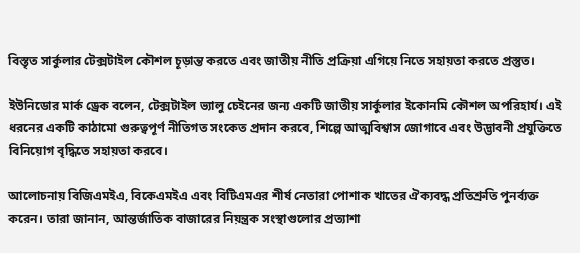বিস্তৃত সার্কুলার টেক্সটাইল কৌশল চূড়ান্ত করতে এবং জাতীয় নীতি প্রক্রিয়া এগিয়ে নিতে সহায়তা করতে প্রস্তুত।

ইউনিডোর মার্ক ড্রেক বলেন, টেক্সটাইল ভ্যালু চেইনের জন্য একটি জাতীয় সার্কুলার ইকোনমি কৌশল অপরিহার্য। এই ধরনের একটি কাঠামো গুরুত্বপূর্ণ নীতিগত সংকেত প্রদান করবে, শিল্পে আত্মবিশ্বাস জোগাবে এবং উদ্ভাবনী প্রযুক্তিতে বিনিয়োগ বৃদ্ধিতে সহায়তা করবে।

আলোচনায় বিজিএমইএ, বিকেএমইএ এবং বিটিএমএর শীর্ষ নেতারা পোশাক খাতের ঐক্যবদ্ধ প্রতিশ্রুতি পুনর্ব্যক্ত করেন। তারা জানান, আন্তর্জাতিক বাজারের নিয়ন্ত্রক সংস্থাগুলোর প্রত্যাশা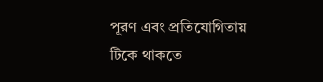পূরণ এবং প্রতিযোগিতায় টিকে থাকতে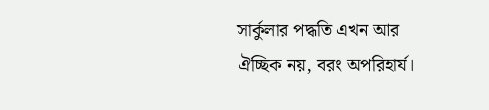সার্কুলার পদ্ধতি এখন আর ঐচ্ছিক নয়, বরং অপরিহার্য।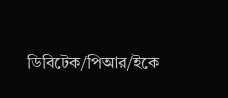ডিবিটেক/পিআর/ইকে